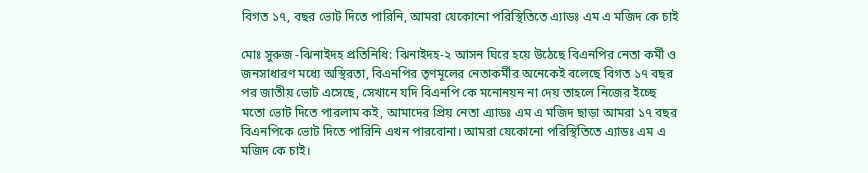বিগত ১৭, বছর ভোট দিতে পারিনি, আমরা যেকোনো পরিস্থিতিতে এ্যাডঃ এম এ মজিদ কে চাই

মোঃ সুরুজ -ঝিনাইদহ প্রতিনিধি: ঝিনাইদহ-২ আসন ঘিরে হয়ে উঠেছে বিএনপির নেতা কর্মী ও জনসাধারণ মধ্যে অস্থিরতা, বিএনপির তৃণমূলের নেতাকর্মীর অনেকেই বলেছে বিগত ১৭ বছর পর জাতীয় ভোট এসেছে, সেখানে যদি বিএনপি কে মনোনয়ন না দেয় তাহলে নিজের ইচ্ছে মতো ভোট দিতে পারলাম কই, আমাদের প্রিয় নেতা এ্যাডঃ এম এ মজিদ ছাড়া আমরা ১৭ বছর বিএনপিকে ভোট দিতে পারিনি এখন পারবোনা। আমরা যেকোনো পরিস্থিতিতে এ্যাডঃ এম এ মজিদ কে চাই।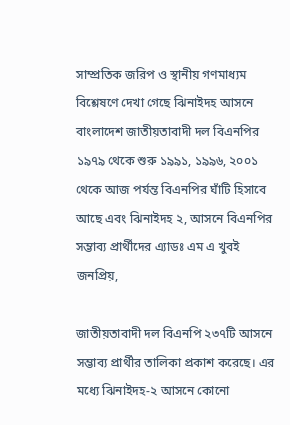সাম্প্রতিক জরিপ ও স্থানীয় গণমাধ্যম বিশ্লেষণে দেখা গেছে ঝিনাইদহ আসনে বাংলাদেশ জাতীয়তাবাদী দল বিএনপির ১৯৭৯ থেকে শুরু ১৯৯১, ১৯৯৬, ২০০১ থেকে আজ পর্যন্ত বিএনপির ঘাঁটি হিসাবে আছে এবং ঝিনাইদহ ২, আসনে বিএনপির সম্ভাব্য প্রার্থীদের এ্যাডঃ এম এ খুবই জনপ্রিয়,

জাতীয়তাবাদী দল বিএনপি ২৩৭টি আসনে সম্ভাব্য প্রার্থীর তালিকা প্রকাশ করেছে। এর মধ্যে ঝিনাইদহ-২ আসনে কোনো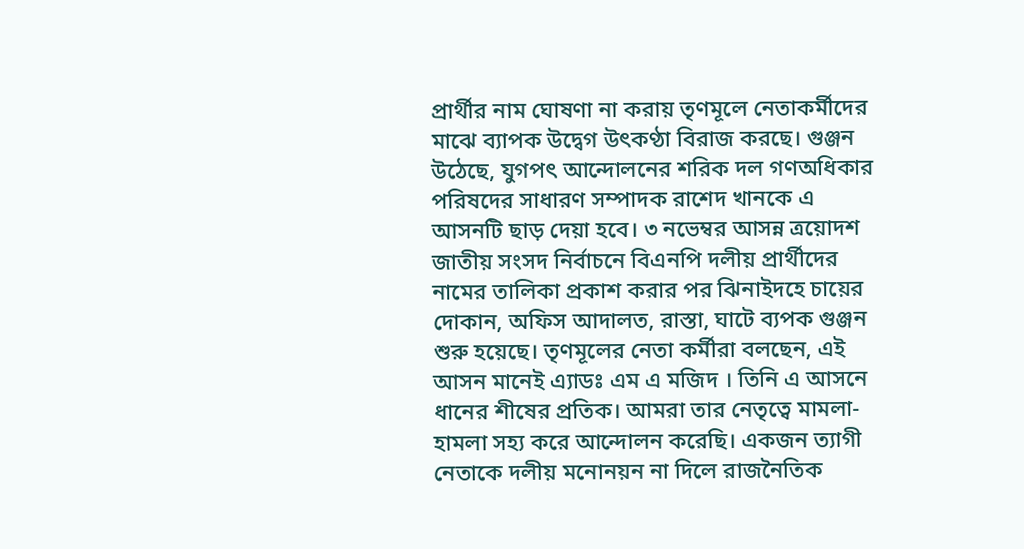প্রার্থীর নাম ঘোষণা না করায় তৃণমূলে নেতাকর্মীদের মাঝে ব্যাপক উদ্বেগ উৎকণ্ঠা বিরাজ করছে। গুঞ্জন উঠেছে, যুগপৎ আন্দোলনের শরিক দল গণঅধিকার পরিষদের সাধারণ সম্পাদক রাশেদ খানকে এ আসনটি ছাড় দেয়া হবে। ৩ নভেম্বর আসন্ন ত্রয়োদশ জাতীয় সংসদ নির্বাচনে বিএনপি দলীয় প্রার্থীদের নামের তালিকা প্রকাশ করার পর ঝিনাইদহে চায়ের দোকান, অফিস আদালত, রাস্তা, ঘাটে ব্যপক গুঞ্জন শুরু হয়েছে। তৃণমূলের নেতা কর্মীরা বলছেন, এই আসন মানেই এ্যাডঃ এম এ মজিদ । তিনি এ আসনে ধানের শীষের প্রতিক। আমরা তার নেতৃত্বে মামলা-হামলা সহ্য করে আন্দোলন করেছি। একজন ত্যাগী নেতাকে দলীয় মনোনয়ন না দিলে রাজনৈতিক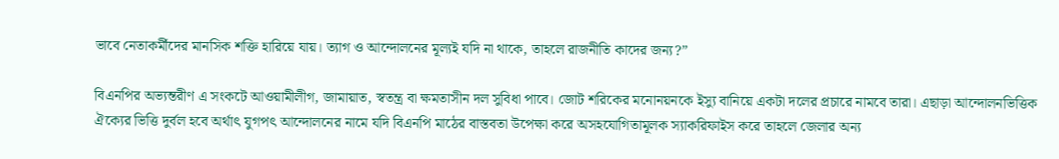ভাবে নেতাকর্মীদের মানসিক শক্তি হারিয়ে যায়। ত্যাগ ও আন্দোলনের মূল্যই যদি না থাকে, তাহলে রাজনীতি কাদের জন্য?”

বিএনপির অভ্যন্তরীণ এ সংকটে আওয়ামীলীগ, জামায়াত, স্বতন্ত্র বা ক্ষমতাসীন দল সুবিধা পাবে। জোট শরিকের মনোনয়নকে ইস্যু বানিয়ে একটা দলের প্রচারে নামবে তারা। এছাড়া আন্দোলনভিত্তিক ঐক্যের ভিত্তি দুর্বল হবে অর্থাৎ যুগপৎ আন্দোলনের নামে যদি বিএনপি মাঠের বাস্তবতা উপেক্ষা করে অসহযোগিতামূলক স্যাকরিফাইস করে তাহলে জেলার অন্য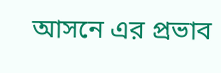আসনে এর প্রভাব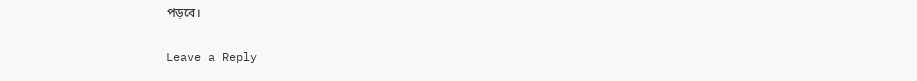পড়বে।

Leave a Reply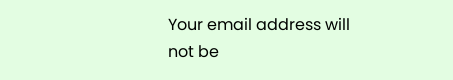Your email address will not be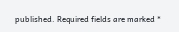published. Required fields are marked *